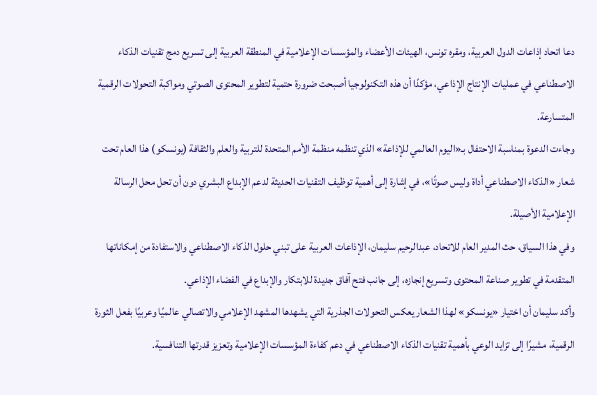دعا اتحاد إذاعات الدول العربية، ومقره تونس، الهيئات الأعضاء والمؤسسات الإعلامية في المنطقة العربية إلى تسريع دمج تقنيات الذكاء الاصطناعي في عمليات الإنتاج الإذاعي، مؤكدًا أن هذه التكنولوجيا أصبحت ضرورة حتمية لتطوير المحتوى الصوتي ومواكبة التحولات الرقمية المتسارعة.
وجاءت الدعوة بمناسبة الاحتفال بـ«اليوم العالمي للإذاعة» الذي تنظمه منظمة الأمم المتحدة للتربية والعلم والثقافة (يونسكو) هذا العام تحت شعار «الذكاء الاصطناعي أداة وليس صوتًا»، في إشارة إلى أهمية توظيف التقنيات الحديثة لدعم الإبداع البشري دون أن تحل محل الرسالة الإعلامية الأصيلة.
وفي هذا السياق، حث المدير العام للاتحاد، عبدالرحيم سليمان، الإذاعات العربية على تبني حلول الذكاء الاصطناعي والاستفادة من إمكاناتها المتقدمة في تطوير صناعة المحتوى وتسريع إنجازه، إلى جانب فتح آفاق جديدة للابتكار والإبداع في الفضاء الإذاعي.
وأكد سليمان أن اختيار «يونسكو» لهذا الشعار يعكس التحولات الجذرية التي يشهدها المشهد الإعلامي والاتصالي عالميًا وعربيًا بفعل الثورة الرقمية، مشيرًا إلى تزايد الوعي بأهمية تقنيات الذكاء الاصطناعي في دعم كفاءة المؤسسات الإعلامية وتعزيز قدرتها التنافسية.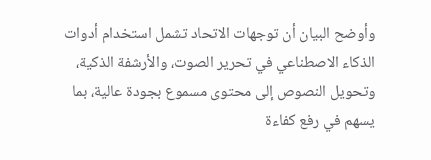وأوضح البيان أن توجهات الاتحاد تشمل استخدام أدوات الذكاء الاصطناعي في تحرير الصوت، والأرشفة الذكية، وتحويل النصوص إلى محتوى مسموع بجودة عالية، بما يسهم في رفع كفاءة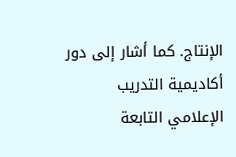الإنتاج. كما أشار إلى دور أكاديمية التدريب الإعلامي التابعة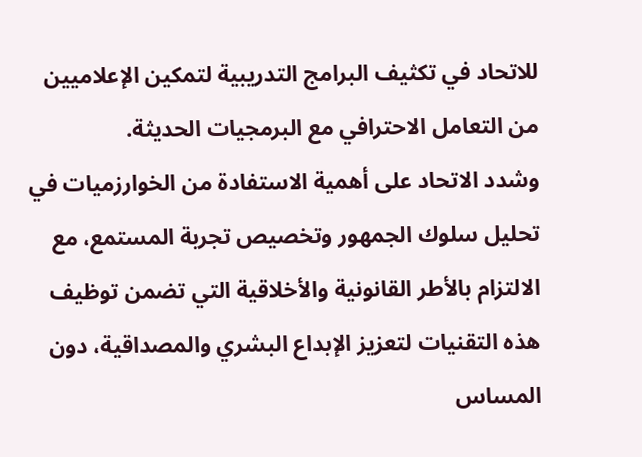للاتحاد في تكثيف البرامج التدريبية لتمكين الإعلاميين من التعامل الاحترافي مع البرمجيات الحديثة.
وشدد الاتحاد على أهمية الاستفادة من الخوارزميات في تحليل سلوك الجمهور وتخصيص تجربة المستمع، مع الالتزام بالأطر القانونية والأخلاقية التي تضمن توظيف هذه التقنيات لتعزيز الإبداع البشري والمصداقية، دون المساس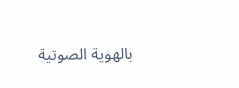بالهوية الصوتية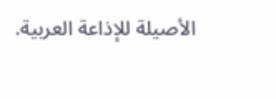الأصيلة للإذاعة العربية.